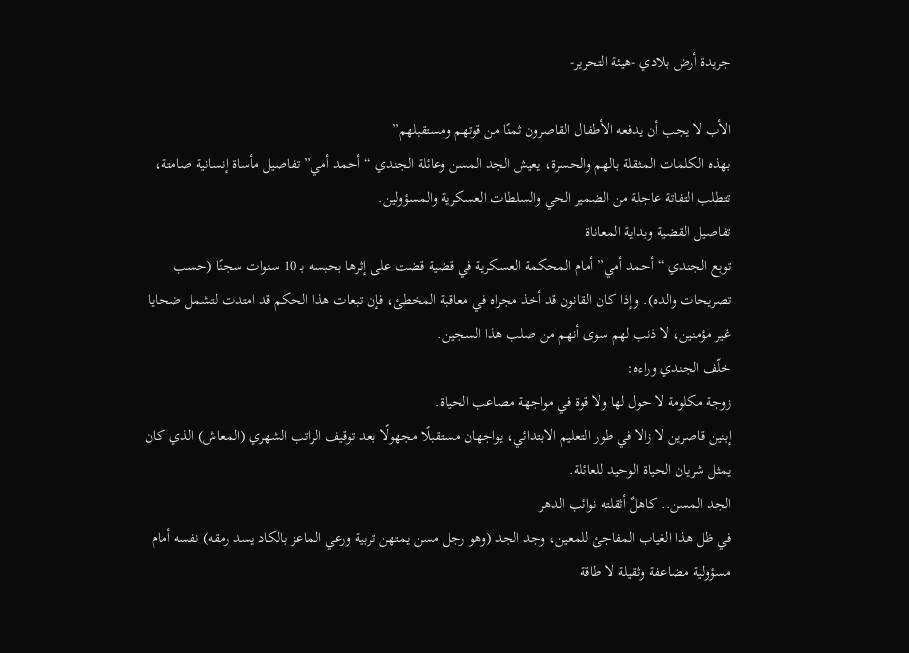جريدة أرض بلادي -هيئة التحرير-

الأب لا يجب أن يدفعه الأطفال القاصرون ثمنًا من قوتهم ومستقبلهم”
بهذه الكلمات المثقلة بالهم والحسرة، يعيش الجد المسن وعائلة الجندي “أحمد أمي” تفاصيل مأساة إنسانية صامتة، تتطلب التفاتة عاجلة من الضمير الحي والسلطات العسكرية والمسؤولين.
تفاصيل القضية وبداية المعاناة
توبع الجندي “أحمد أمي” أمام المحكمة العسكرية في قضية قضت على إثرها بحبسه بـ 10 سنوات سجنًا (حسب تصريحات والده). وإذا كان القانون قد أخذ مجراه في معاقبة المخطئ، فإن تبعات هذا الحكم قد امتدت لتشمل ضحايا غير مؤمنين، لا ذنب لهم سوى أنهم من صلب هذا السجين.
خلّف الجندي وراءه:
زوجة مكلومة لا حول لها ولا قوة في مواجهة مصاعب الحياة.
إبنين قاصرين لا زالا في طور التعليم الابتدائي، يواجهان مستقبلًا مجهولًا بعد توقيف الراتب الشهري (المعاش) الذي كان يمثل شريان الحياة الوحيد للعائلة.
الجد المسن.. كاهلٌ أثقلته نوائب الدهر
في ظل هذا الغياب المفاجئ للمعين، وجد الجد (وهو رجل مسن يمتهن تربية ورعي الماعز بالكاد يسد رمقه) نفسه أمام مسؤولية مضاعفة وثقيلة لا طاقة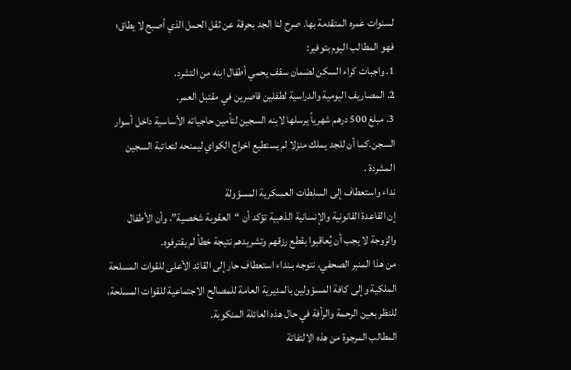لسنوات عمره المتقدمة بها. صرح لنا الجد بحرقة عن ثقل الحمل الذي أصبح لا يطاق؛ فهو المطالب اليوم بتوفير:
1. واجبات كراء السكن لضمان سقف يحمي أطفال ابنه من التشرد.
2. المصاريف اليومية والدراسية لطفلين قاصرين في مقتبل العمر.
3. مبلغ 500 درهم شهرياً يرسلها لابنه السجين لتأمين حاجياته الأساسية داخل أسوار السجن.كما أن للجد يملك منزلا لم يستطيع اخراج الكواي ليمنحه لتعائبة السجين المشردة .
نداء واستعطاف إلى السلطات العسكرية المسؤولة
إن القاعدة القانونية والإنسانية الذهبية تؤكد أن “العقوبة شخصية”، وأن الأطفال والزوجة لا يجب أن يُعاقبوا بقطع رزقهم وتشريدهم نتيجة خطأ لم يقترفوه.
من هذا المنبر الصحفي، نتوجه بـنداء استعطاف حار إلى القائد الأعلى للقوات المسلحة الملكية وإلى كافة المسؤولين بالمديرية العامة للمصالح الاجتماعية للقوات المسلحة، للنظر بعين الرحمة والرأفة في حال هذه العائلة المنكوبة.
المطالب المرجوة من هذه الالتفاتة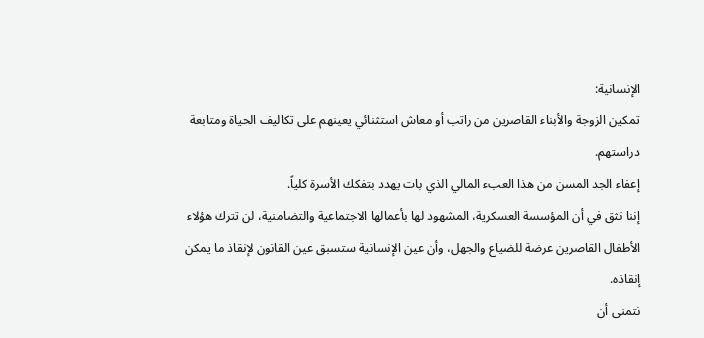الإنسانية:
تمكين الزوجة والأبناء القاصرين من راتب أو معاش استثنائي يعينهم على تكاليف الحياة ومتابعة دراستهم.
إعفاء الجد المسن من هذا العبء المالي الذي بات يهدد بتفكك الأسرة كلياً.
إننا نثق في أن المؤسسة العسكرية، المشهود لها بأعمالها الاجتماعية والتضامنية، لن تترك هؤلاء الأطفال القاصرين عرضة للضياع والجهل، وأن عين الإنسانية ستسبق عين القانون لإنقاذ ما يمكن إنقاذه.
نتمنى أن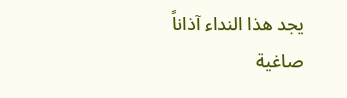يجد هذا النداء آذاناً صاغية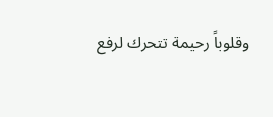وقلوباً رحيمة تتحرك لرفع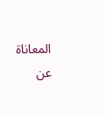المعاناة عن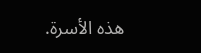هذه الأسرة.